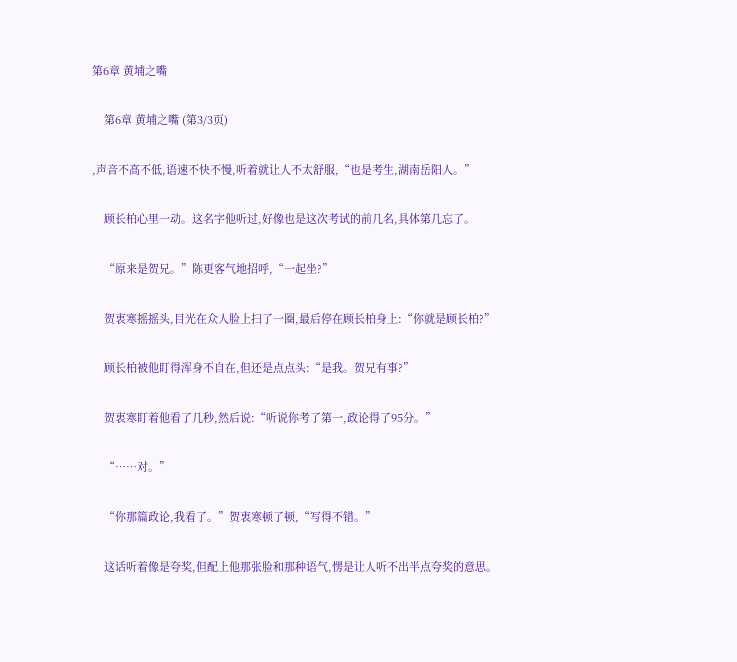第6章 黄埔之嘴

    第6章 黄埔之嘴 (第3/3页)

,声音不高不低,语速不快不慢,听着就让人不太舒服,“也是考生,湖南岳阳人。”

    顾长柏心里一动。这名字他听过,好像也是这次考试的前几名,具体第几忘了。

    “原来是贺兄。”陈更客气地招呼,“一起坐?”

    贺衷寒摇摇头,目光在众人脸上扫了一圈,最后停在顾长柏身上:“你就是顾长柏?”

    顾长柏被他盯得浑身不自在,但还是点点头:“是我。贺兄有事?”

    贺衷寒盯着他看了几秒,然后说:“听说你考了第一,政论得了95分。”

    “……对。”

    “你那篇政论,我看了。”贺衷寒顿了顿,“写得不错。”

    这话听着像是夸奖,但配上他那张脸和那种语气,愣是让人听不出半点夸奖的意思。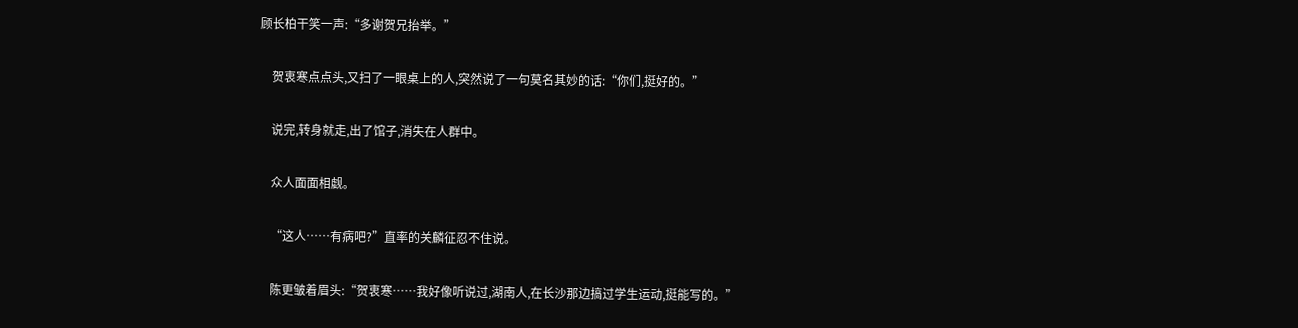顾长柏干笑一声:“多谢贺兄抬举。”

    贺衷寒点点头,又扫了一眼桌上的人,突然说了一句莫名其妙的话:“你们,挺好的。”

    说完,转身就走,出了馆子,消失在人群中。

    众人面面相觑。

    “这人……有病吧?”直率的关麟征忍不住说。

    陈更皱着眉头:“贺衷寒……我好像听说过,湖南人,在长沙那边搞过学生运动,挺能写的。”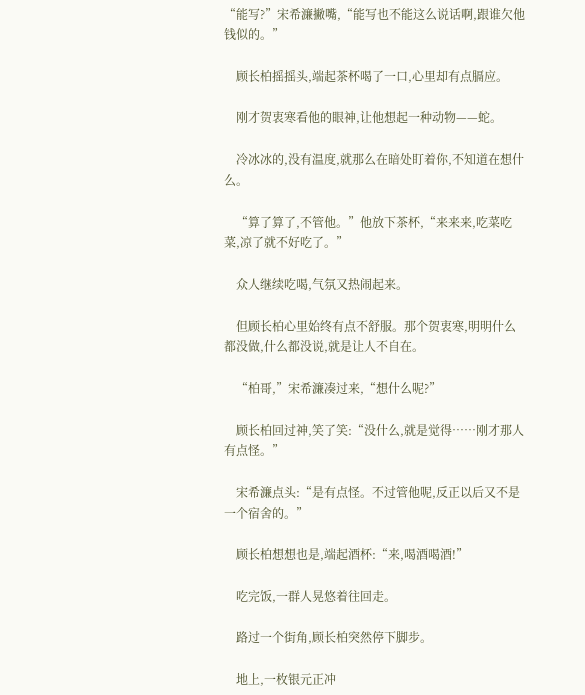“能写?”宋希濂撇嘴,“能写也不能这么说话啊,跟谁欠他钱似的。”

    顾长柏摇摇头,端起茶杯喝了一口,心里却有点膈应。

    刚才贺衷寒看他的眼神,让他想起一种动物——蛇。

    冷冰冰的,没有温度,就那么在暗处盯着你,不知道在想什么。

    “算了算了,不管他。”他放下茶杯,“来来来,吃菜吃菜,凉了就不好吃了。”

    众人继续吃喝,气氛又热闹起来。

    但顾长柏心里始终有点不舒服。那个贺衷寒,明明什么都没做,什么都没说,就是让人不自在。

    “柏哥,”宋希濂凑过来,“想什么呢?”

    顾长柏回过神,笑了笑:“没什么,就是觉得……刚才那人有点怪。”

    宋希濂点头:“是有点怪。不过管他呢,反正以后又不是一个宿舍的。”

    顾长柏想想也是,端起酒杯:“来,喝酒喝酒!”

    吃完饭,一群人晃悠着往回走。

    路过一个街角,顾长柏突然停下脚步。

    地上,一枚银元正冲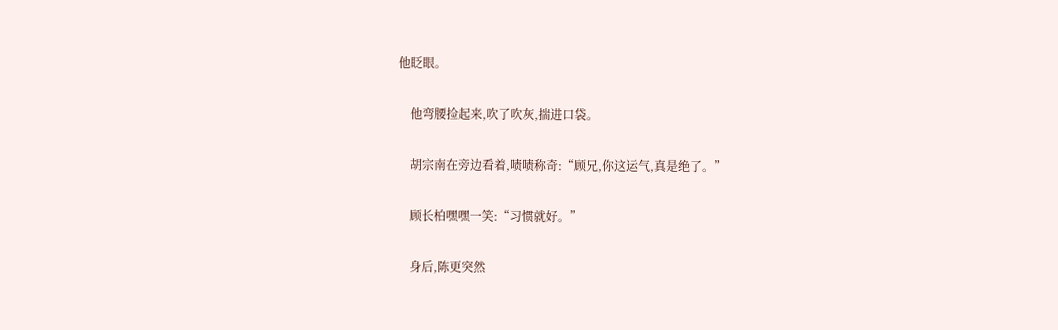他眨眼。

    他弯腰捡起来,吹了吹灰,揣进口袋。

    胡宗南在旁边看着,啧啧称奇:“顾兄,你这运气,真是绝了。”

    顾长柏嘿嘿一笑:“习惯就好。”

    身后,陈更突然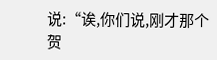说:“诶,你们说,刚才那个贺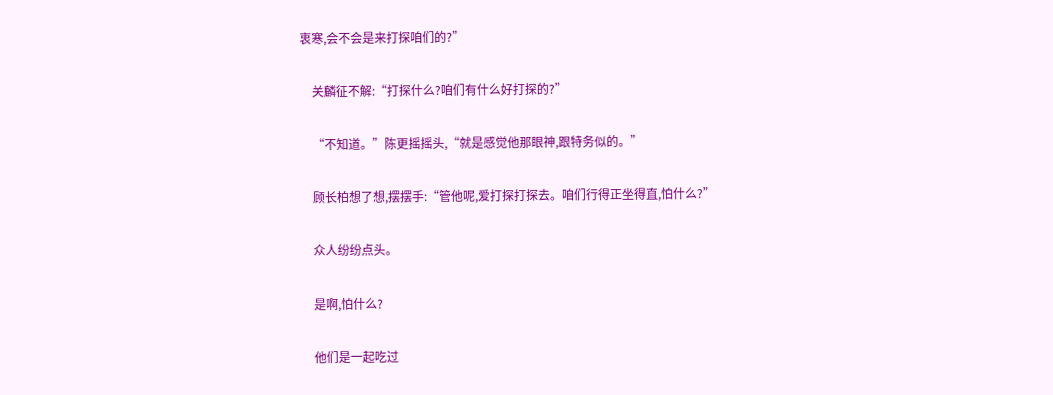衷寒,会不会是来打探咱们的?”

    关麟征不解:“打探什么?咱们有什么好打探的?”

    “不知道。”陈更摇摇头,“就是感觉他那眼神,跟特务似的。”

    顾长柏想了想,摆摆手:“管他呢,爱打探打探去。咱们行得正坐得直,怕什么?”

    众人纷纷点头。

    是啊,怕什么?

    他们是一起吃过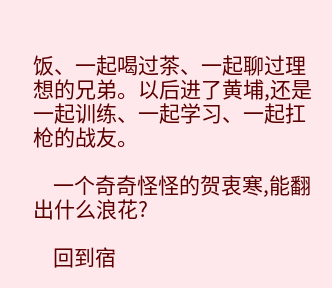饭、一起喝过茶、一起聊过理想的兄弟。以后进了黄埔,还是一起训练、一起学习、一起扛枪的战友。

    一个奇奇怪怪的贺衷寒,能翻出什么浪花?

    回到宿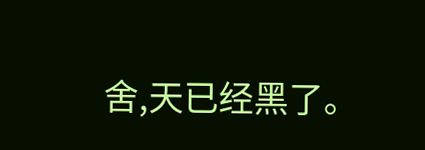舍,天已经黑了。